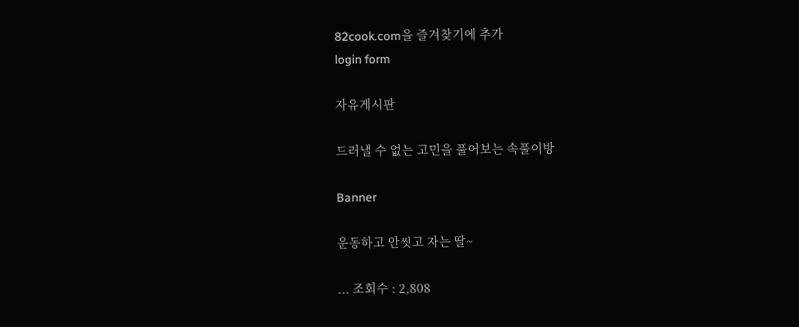82cook.com을 즐겨찾기에 추가
login form

자유게시판

드러낼 수 없는 고민을 풀어보는 속풀이방

Banner

운동하고 안씻고 자는 딸~

... 조회수 : 2,808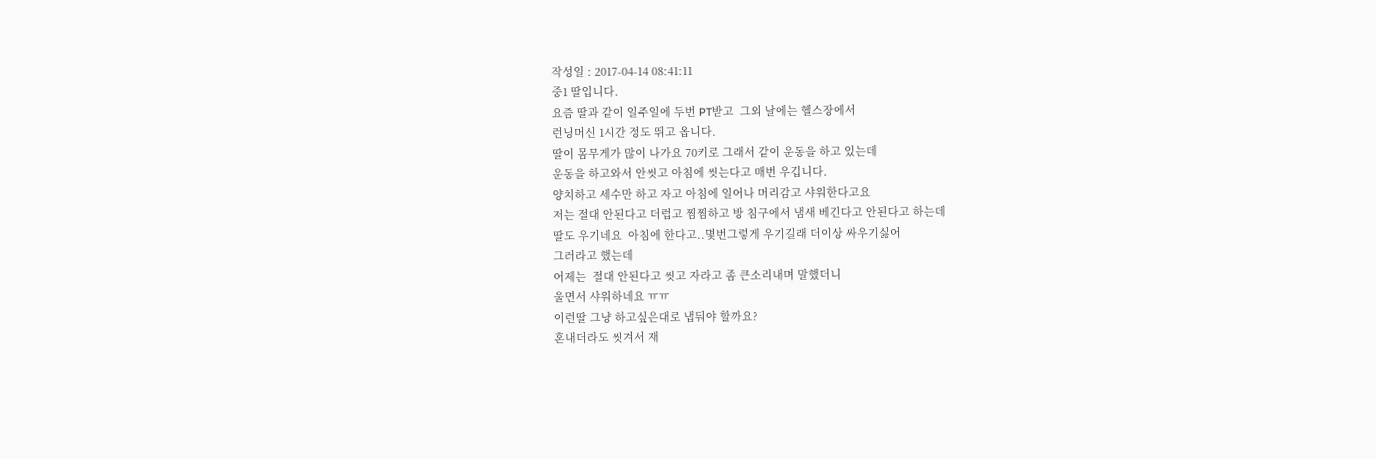작성일 : 2017-04-14 08:41:11
중1 딸입니다.
요즘 딸과 같이 일주일에 두번 PT받고  그외 날에는 헬스장에서
런닝머신 1시간 정도 뛰고 옵니다.
딸이 몸무게가 많이 나가요 70키로 그래서 같이 운동을 하고 있는데
운동을 하고와서 안씻고 아침에 씻는다고 매번 우깁니다.
양치하고 세수만 하고 자고 아침에 일어나 머리감고 샤워한다고요
저는 절대 안된다고 더럽고 찜찜하고 방 침구에서 냄새 베긴다고 안된다고 하는데
딸도 우기네요  아침에 한다고..몇번그렇게 우기길래 더이상 싸우기싫어
그러라고 했는데
어제는  절대 안된다고 씻고 자라고 좀 큰소리내며 말했더니
울면서 샤워하네요 ㅠㅠ
이런딸 그냥 하고싶은대로 냅둬야 할까요?
혼내더라도 씻겨서 재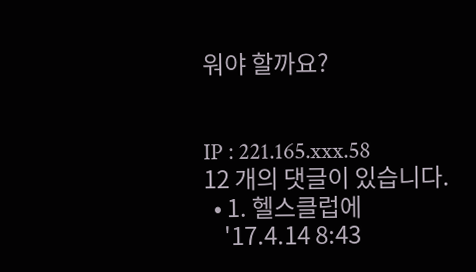워야 할까요?


IP : 221.165.xxx.58
12 개의 댓글이 있습니다.
  • 1. 헬스클럽에
    '17.4.14 8:43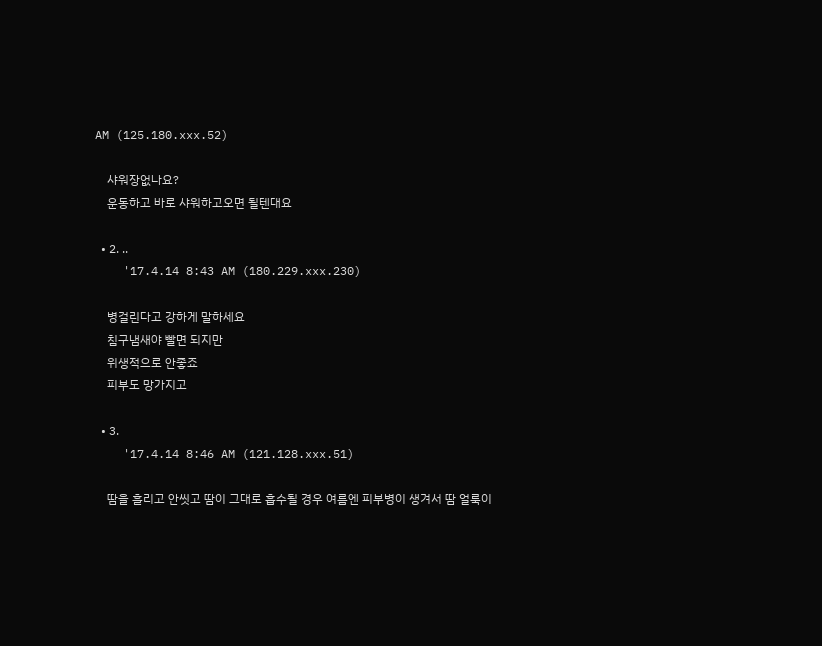AM (125.180.xxx.52)

    샤워장없나요?
    운동하고 바로 샤워하고오면 될텐대요

  • 2. ..
    '17.4.14 8:43 AM (180.229.xxx.230)

    병걸린다고 강하게 말하세요
    침구냄새야 빨면 되지만
    위생적으로 안좋죠
    피부도 망가지고

  • 3.
    '17.4.14 8:46 AM (121.128.xxx.51)

    땀을 흘리고 안씻고 땀이 그대로 흡수될 경우 여름엔 피부병이 생겨서 땀 얼룩이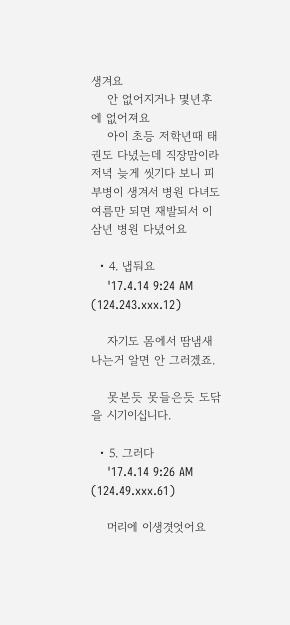생겨요
    안 없어지거나 몇년후에 없어져요
    아이 초등 저학년때 태권도 다녔는데 직장맘이라 저녁 늦게 씻기다 보니 피부병이 생겨서 병원 다녀도 여름만 되면 재발되서 이삼년 병원 다녔어요

  • 4. 냅둬요
    '17.4.14 9:24 AM (124.243.xxx.12)

    자기도 몸에서 땀냄새 나는거 알면 안 그러겠죠.

    못본듯 못들은듯 도닦을 시기이십니다.

  • 5. 그러다
    '17.4.14 9:26 AM (124.49.xxx.61)

    머리에 이생겻엇어요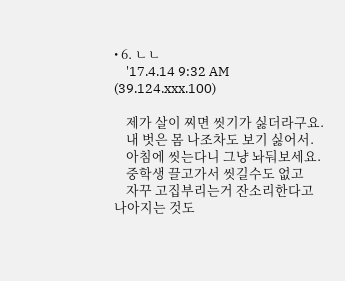• 6. ㄴㄴ
    '17.4.14 9:32 AM (39.124.xxx.100)

    제가 살이 찌면 씻기가 싫더라구요.
    내 벗은 몸 나조차도 보기 싫어서.
    아침에 씻는다니 그냥 놔둬보세요.
    중학생 끌고가서 씻길수도 없고
    자꾸 고집부리는거 잔소리한다고 나아지는 것도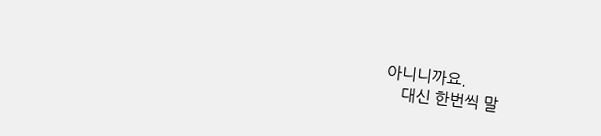아니니까요.
    대신 한번씩 말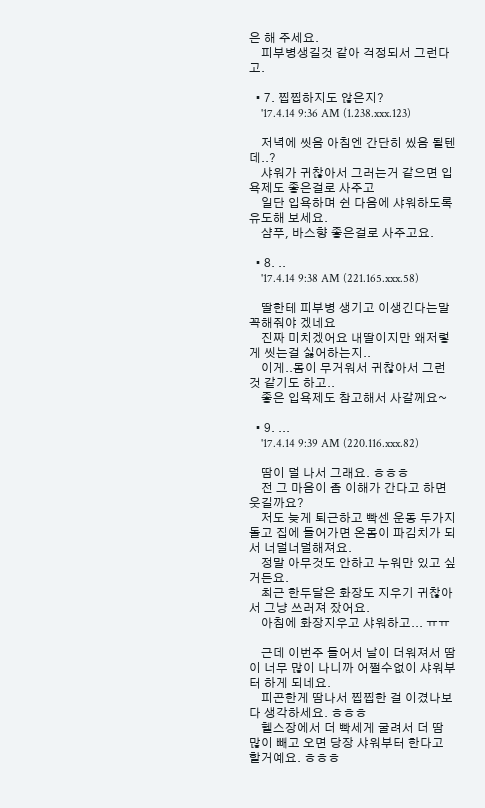은 해 주세요.
    피부병생길것 같아 걱정되서 그런다고.

  • 7. 찝찝하지도 않은지?
    '17.4.14 9:36 AM (1.238.xxx.123)

    저녁에 씻음 아침엔 간단히 씼음 될텐데..?
    샤워가 귀찮아서 그러는거 같으면 입욕제도 좋은걸로 사주고
    일단 입욕하며 쉰 다음에 샤워하도록 유도해 보세요.
    샴푸, 바스향 좋은걸로 사주고요.

  • 8. ..
    '17.4.14 9:38 AM (221.165.xxx.58)

    딸한테 피부병 생기고 이생긴다는말 꼭해줘야 겠네요
    진짜 미치겠어요 내딸이지만 왜저렇게 씻는걸 싫어하는지..
    이게..몸이 무거워서 귀찮아서 그런것 같기도 하고..
    좋은 입욕제도 참고해서 사갈께요~

  • 9. ...
    '17.4.14 9:39 AM (220.116.xxx.82)

    땀이 덜 나서 그래요. ㅎㅎㅎ
    전 그 마음이 좀 이해가 간다고 하면 웃길까요?
    저도 늦게 퇴근하고 빡센 운동 두가지 돌고 집에 들어가면 온몸이 파김치가 되서 너덜너덜해져요.
    정말 아무것도 안하고 누워만 있고 싶거든요.
    최근 한두달은 화장도 지우기 귀찮아서 그냥 쓰러져 잤어요.
    아침에 화장지우고 샤워하고... ㅠㅠ

    근데 이번주 들어서 날이 더워져서 땀이 너무 많이 나니까 어쩔수없이 샤워부터 하게 되네요.
    피곤한게 땀나서 찝찝한 걸 이겼나보다 생각하세요. ㅎㅎㅎ
    헬스장에서 더 빡세게 굴려서 더 땀 많이 빼고 오면 당장 샤워부터 한다고 할거예요. ㅎㅎㅎ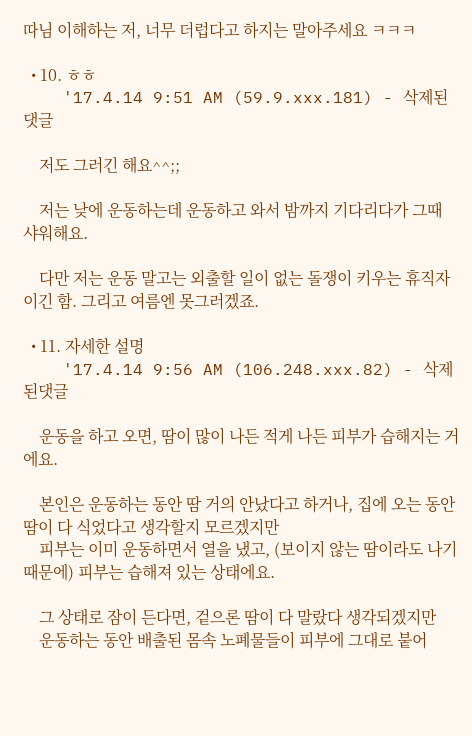따님 이해하는 저, 너무 더럽다고 하지는 말아주세요 ㅋㅋㅋ

  • 10. ㅎㅎ
    '17.4.14 9:51 AM (59.9.xxx.181) - 삭제된댓글

    저도 그러긴 해요^^;;

    저는 낮에 운동하는데 운동하고 와서 밤까지 기다리다가 그때 샤워해요.

    다만 저는 운동 말고는 외출할 일이 없는 돌쟁이 키우는 휴직자이긴 함. 그리고 여름엔 못그러겠죠.

  • 11. 자세한 설명
    '17.4.14 9:56 AM (106.248.xxx.82) - 삭제된댓글

    운동을 하고 오면, 땀이 많이 나든 적게 나든 피부가 습해지는 거에요.

    본인은 운동하는 동안 땀 거의 안났다고 하거나, 집에 오는 동안 땀이 다 식었다고 생각할지 모르겠지만
    피부는 이미 운동하면서 열을 냈고, (보이지 않는 땀이라도 나기 때문에) 피부는 습해져 있는 상태에요.

    그 상태로 잠이 든다면, 겉으론 땀이 다 말랐다 생각되겠지만
    운동하는 동안 배출된 몸속 노폐물들이 피부에 그대로 붙어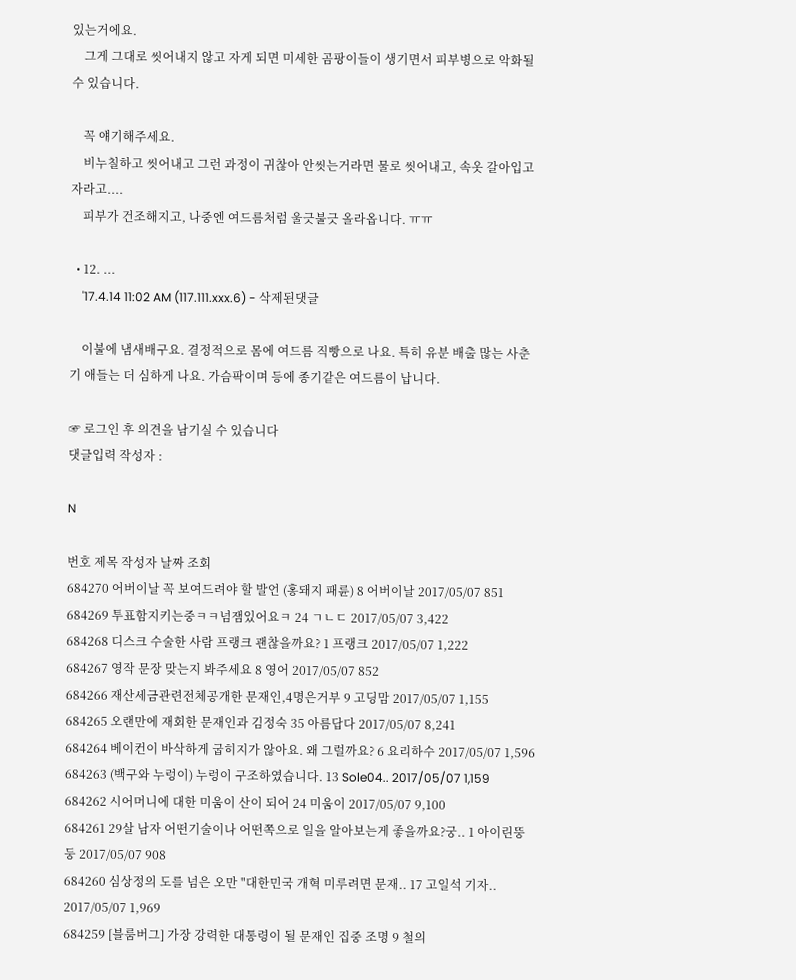있는거에요.
    그게 그대로 씻어내지 않고 자게 되면 미세한 곰팡이들이 생기면서 피부병으로 악화될 수 있습니다.

    꼭 얘기해주세요.
    비누칠하고 씻어내고 그런 과정이 귀찮아 안씻는거라면 물로 씻어내고, 속옷 갈아입고 자라고....
    피부가 건조해지고, 나중엔 여드름처럼 울긋불긋 올라옵니다. ㅠㅠ

  • 12. ...
    '17.4.14 11:02 AM (117.111.xxx.6) - 삭제된댓글

    이불에 냄새배구요. 결정적으로 몸에 여드름 직빵으로 나요. 특히 유분 배출 많는 사춘기 애들는 더 심하게 나요. 가슴팍이며 등에 종기같은 여드름이 납니다.

☞ 로그인 후 의견을 남기실 수 있습니다
댓글입력 작성자 :

N

번호 제목 작성자 날짜 조회
684270 어버이날 꼭 보여드려야 할 발언 (홍돼지 패륜) 8 어버이날 2017/05/07 851
684269 투표함지키는중ㅋㅋ넘잼있어요ㅋ 24 ㄱㄴㄷ 2017/05/07 3,422
684268 디스크 수술한 사람 프랭크 괜찮을까요? 1 프랭크 2017/05/07 1,222
684267 영작 문장 맞는지 봐주세요 8 영어 2017/05/07 852
684266 재산세금관련전체공개한 문재인,4명은거부 9 고딩맘 2017/05/07 1,155
684265 오랜만에 재회한 문재인과 김정숙 35 아름답다 2017/05/07 8,241
684264 베이컨이 바삭하게 굽히지가 않아요. 왜 그럴까요? 6 요리하수 2017/05/07 1,596
684263 (백구와 누렁이) 누렁이 구조하였습니다. 13 Sole04.. 2017/05/07 1,159
684262 시어머니에 대한 미움이 산이 되어 24 미움이 2017/05/07 9,100
684261 29살 남자 어떤기술이나 어떤쪽으로 일을 알아보는게 좋을까요?궁.. 1 아이린뚱둥 2017/05/07 908
684260 심상정의 도를 넘은 오만 "대한민국 개혁 미루려면 문재.. 17 고일석 기자.. 2017/05/07 1,969
684259 [블룸버그] 가장 강력한 대통령이 될 문재인 집중 조명 9 철의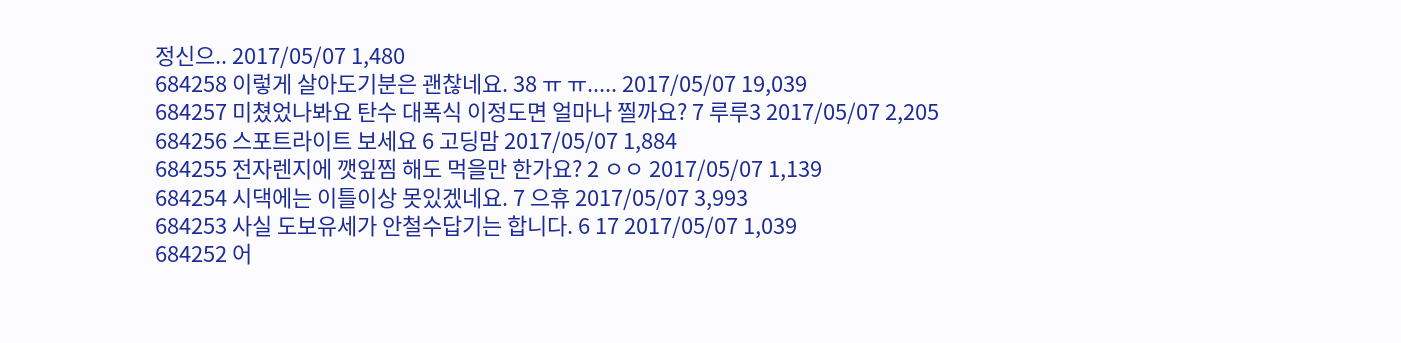정신으.. 2017/05/07 1,480
684258 이렇게 살아도기분은 괜찮네요. 38 ㅠ ㅠ..... 2017/05/07 19,039
684257 미쳤었나봐요 탄수 대폭식 이정도면 얼마나 찔까요? 7 루루3 2017/05/07 2,205
684256 스포트라이트 보세요 6 고딩맘 2017/05/07 1,884
684255 전자렌지에 깻잎찜 해도 먹을만 한가요? 2 ㅇㅇ 2017/05/07 1,139
684254 시댁에는 이틀이상 못있겠네요. 7 으휴 2017/05/07 3,993
684253 사실 도보유세가 안철수답기는 합니다. 6 17 2017/05/07 1,039
684252 어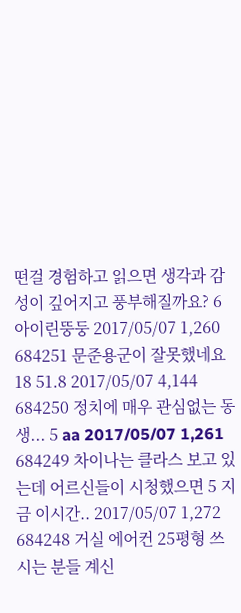떤걸 경험하고 읽으면 생각과 감성이 깊어지고 풍부해질까요? 6 아이린뚱둥 2017/05/07 1,260
684251 문준용군이 잘못했네요 18 51.8 2017/05/07 4,144
684250 정치에 매우 관심없는 동생... 5 aa 2017/05/07 1,261
684249 차이나는 클라스 보고 있는데 어르신들이 시청했으면 5 지금 이시간.. 2017/05/07 1,272
684248 거실 에어컨 25평형 쓰시는 분들 계신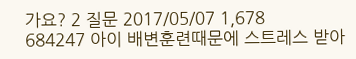가요? 2 질문 2017/05/07 1,678
684247 아이 배변훈련때문에 스트레스 받아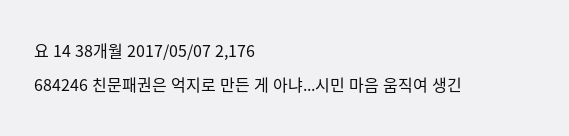요 14 38개월 2017/05/07 2,176
684246 친문패권은 억지로 만든 게 아냐...시민 마음 움직여 생긴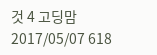것 4 고딩맘 2017/05/07 618